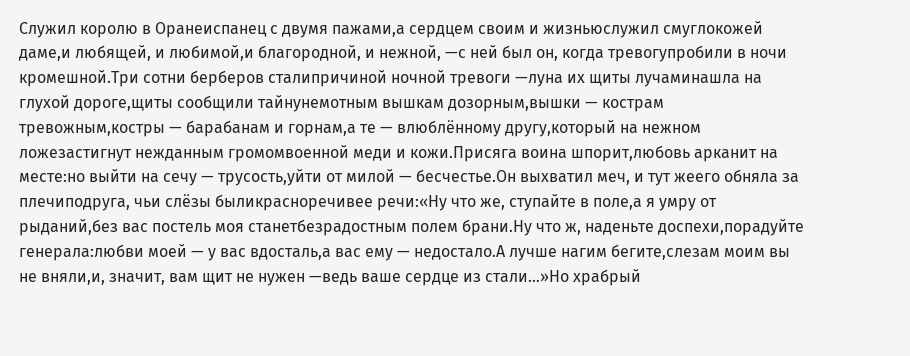Служил королю в Оранеиспанец с двумя пажами,а сердцем своим и жизньюслужил смуглокожей даме,и любящей, и любимой,и благородной, и нежной, —с ней был он, когда тревогупробили в ночи кромешной.Три сотни берберов сталипричиной ночной тревоги —луна их щиты лучаминашла на глухой дороге,щиты сообщили тайнунемотным вышкам дозорным,вышки — кострам тревожным,костры — барабанам и горнам,а те — влюблённому другу,который на нежном ложезастигнут нежданным громомвоенной меди и кожи.Присяга воина шпорит,любовь арканит на месте:но выйти на сечу — трусость,уйти от милой — бесчестье.Он выхватил меч, и тут жеего обняла за плечиподруга, чьи слёзы быликрасноречивее речи:«Ну что же, ступайте в поле,а я умру от рыданий,без вас постель моя станетбезрадостным полем брани.Ну что ж, наденьте доспехи,порадуйте генерала:любви моей — у вас вдосталь,а вас ему — недостало.А лучше нагим бегите,слезам моим вы не вняли,и, значит, вам щит не нужен —ведь ваше сердце из стали...»Но храбрый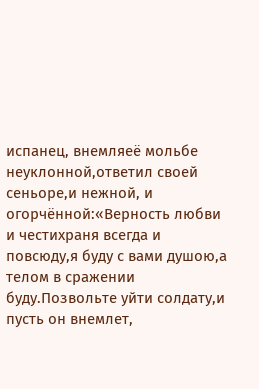испанец, внемляеё мольбе неуклонной,ответил своей сеньоре,и нежной, и огорчённой:«Верность любви и честихраня всегда и повсюду,я буду с вами душою,а телом в сражении буду.Позвольте уйти солдату,и пусть он внемлет,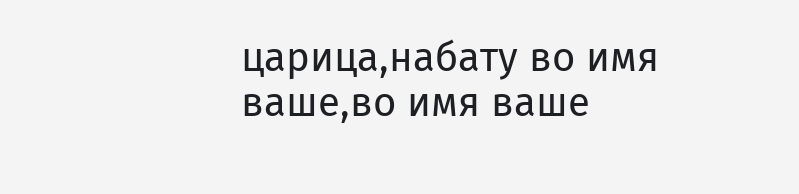царица,набату во имя ваше,во имя ваше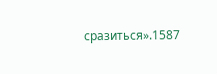сразиться».1587